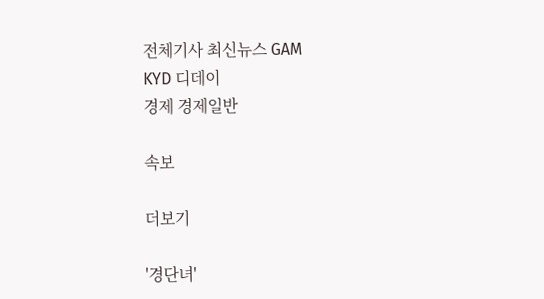전체기사 최신뉴스 GAM
KYD 디데이
경제 경제일반

속보

더보기

'경단녀'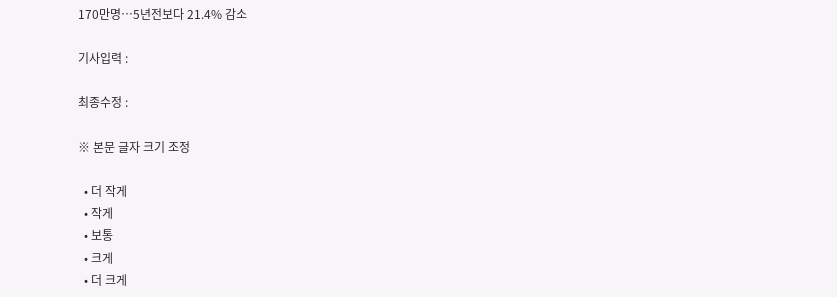170만명…5년전보다 21.4% 감소

기사입력 :

최종수정 :

※ 본문 글자 크기 조정

  • 더 작게
  • 작게
  • 보통
  • 크게
  • 더 크게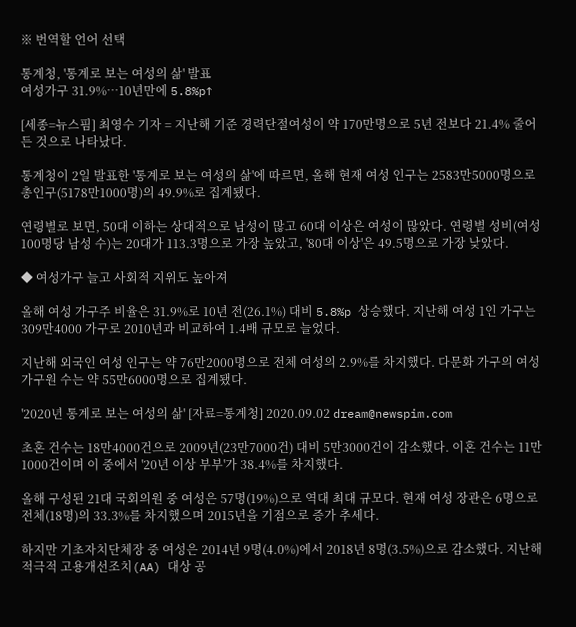※ 번역할 언어 선택

통계청, '통계로 보는 여성의 삶' 발표
여성가구 31.9%…10년만에 5.8%p↑

[세종=뉴스핌] 최영수 기자 = 지난해 기준 경력단절여성이 약 170만명으로 5년 전보다 21.4% 줄어든 것으로 나타났다.

통계청이 2일 발표한 '통계로 보는 여성의 삶'에 따르면, 올해 현재 여성 인구는 2583만5000명으로 총인구(5178만1000명)의 49.9%로 집계됐다.

연령별로 보면, 50대 이하는 상대적으로 남성이 많고 60대 이상은 여성이 많았다. 연령별 성비(여성 100명당 남성 수)는 20대가 113.3명으로 가장 높았고, '80대 이상'은 49.5명으로 가장 낮았다.

◆ 여성가구 늘고 사회적 지위도 높아져

올해 여성 가구주 비율은 31.9%로 10년 전(26.1%) 대비 5.8%p 상승했다. 지난해 여성 1인 가구는 309만4000 가구로 2010년과 비교하여 1.4배 규모로 늘었다.

지난해 외국인 여성 인구는 약 76만2000명으로 전체 여성의 2.9%를 차지했다. 다문화 가구의 여성 가구원 수는 약 55만6000명으로 집계됐다.

'2020년 통계로 보는 여성의 삶' [자료=통계청] 2020.09.02 dream@newspim.com

초혼 건수는 18만4000건으로 2009년(23만7000건) 대비 5만3000건이 감소했다. 이혼 건수는 11만1000건이며 이 중에서 '20년 이상 부부'가 38.4%를 차지했다.

올해 구성된 21대 국회의원 중 여성은 57명(19%)으로 역대 최대 규모다. 현재 여성 장관은 6명으로 전체(18명)의 33.3%를 차지했으며 2015년을 기점으로 증가 추세다.

하지만 기초자치단체장 중 여성은 2014년 9명(4.0%)에서 2018년 8명(3.5%)으로 감소했다. 지난해 적극적 고용개선조치(AA) 대상 공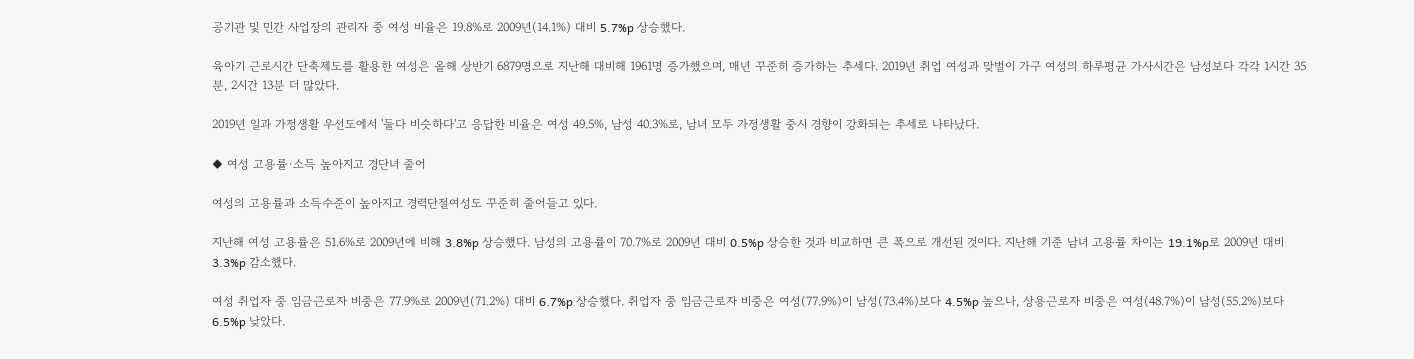공기관 및 민간 사업장의 관리자 중 여성 비율은 19.8%로 2009년(14.1%) 대비 5.7%p 상승했다.

육아기 근로시간 단축제도를 활용한 여성은 올해 상반기 6879명으로 지난해 대비해 1961명 증가했으며, 매년 꾸준히 증가하는 추세다. 2019년 취업 여성과 맞벌이 가구 여성의 하루평균 가사시간은 남성보다 각각 1시간 35분, 2시간 13분 더 많았다.

2019년 일과 가정생활 우선도에서 '둘다 비슷하다'고 응답한 비율은 여성 49.5%, 남성 40.3%로, 남녀 모두 가정생활 중시 경향이 강화되는 추세로 나타났다.

◆ 여성 고용률·소득 높아지고 경단녀 줄어

여성의 고용률과 소득수준이 높아지고 경력단절여성도 꾸준히 줄어들고 있다.

지난해 여성 고용률은 51.6%로 2009년에 비해 3.8%p 상승했다. 남성의 고용률이 70.7%로 2009년 대비 0.5%p 상승한 것과 비교하면 큰 폭으로 개선된 것이다. 지난해 기준 남녀 고용률 차이는 19.1%p로 2009년 대비 3.3%p 감소했다.

여성 취업자 중 임금근로자 비중은 77.9%로 2009년(71.2%) 대비 6.7%p 상승했다. 취업자 중 임금근로자 비중은 여성(77.9%)이 남성(73.4%)보다 4.5%p 높으나, 상용근로자 비중은 여성(48.7%)이 남성(55.2%)보다 6.5%p 낮았다.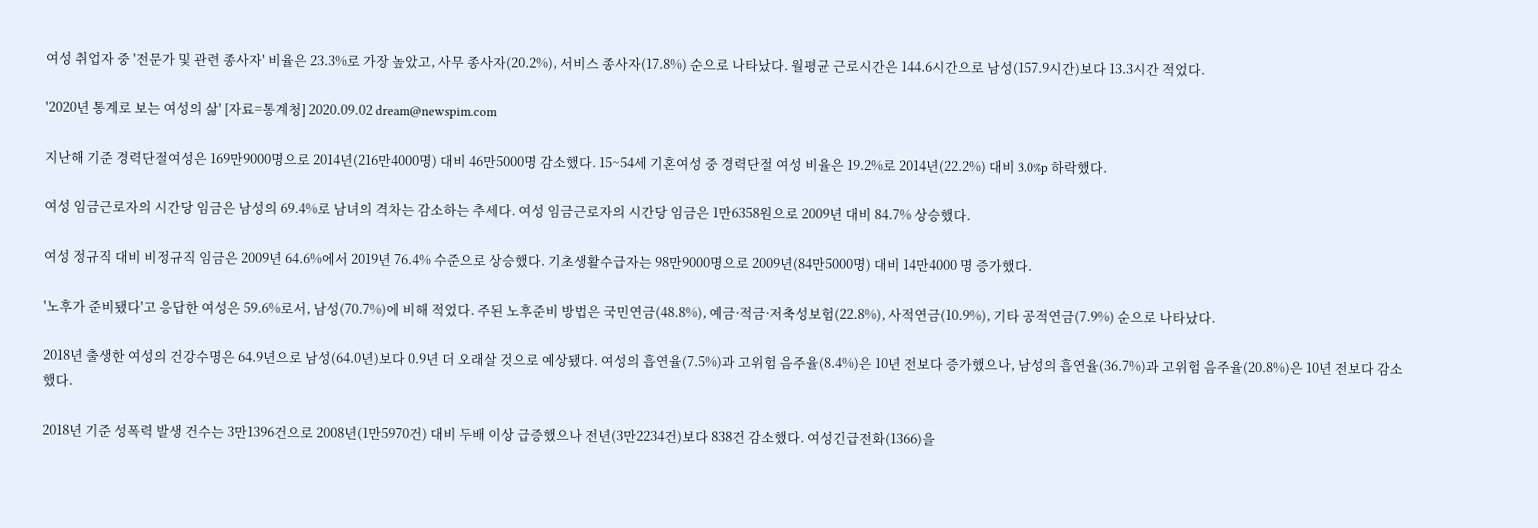여성 취업자 중 '전문가 및 관련 종사자' 비율은 23.3%로 가장 높았고, 사무 종사자(20.2%), 서비스 종사자(17.8%) 순으로 나타났다. 월평균 근로시간은 144.6시간으로 남성(157.9시간)보다 13.3시간 적었다.

'2020년 통계로 보는 여성의 삶' [자료=통계청] 2020.09.02 dream@newspim.com

지난해 기준 경력단절여성은 169만9000명으로 2014년(216만4000명) 대비 46만5000명 감소했다. 15~54세 기혼여성 중 경력단절 여성 비율은 19.2%로 2014년(22.2%) 대비 3.0%p 하락했다.

여성 임금근로자의 시간당 임금은 남성의 69.4%로 남녀의 격차는 감소하는 추세다. 여성 임금근로자의 시간당 임금은 1만6358원으로 2009년 대비 84.7% 상승했다.

여성 정규직 대비 비정규직 임금은 2009년 64.6%에서 2019년 76.4% 수준으로 상승했다. 기초생활수급자는 98만9000명으로 2009년(84만5000명) 대비 14만4000 명 증가했다.

'노후가 준비됐다'고 응답한 여성은 59.6%로서, 남성(70.7%)에 비해 적었다. 주된 노후준비 방법은 국민연금(48.8%), 예금·적금·저축성보험(22.8%), 사적연금(10.9%), 기타 공적연금(7.9%) 순으로 나타났다.

2018년 출생한 여성의 건강수명은 64.9년으로 남성(64.0년)보다 0.9년 더 오래살 것으로 예상됐다. 여성의 흡연율(7.5%)과 고위험 음주율(8.4%)은 10년 전보다 증가했으나, 남성의 흡연율(36.7%)과 고위험 음주율(20.8%)은 10년 전보다 감소했다.

2018년 기준 성폭력 발생 건수는 3만1396건으로 2008년(1만5970건) 대비 두배 이상 급증했으나 전년(3만2234건)보다 838건 감소했다. 여성긴급전화(1366)을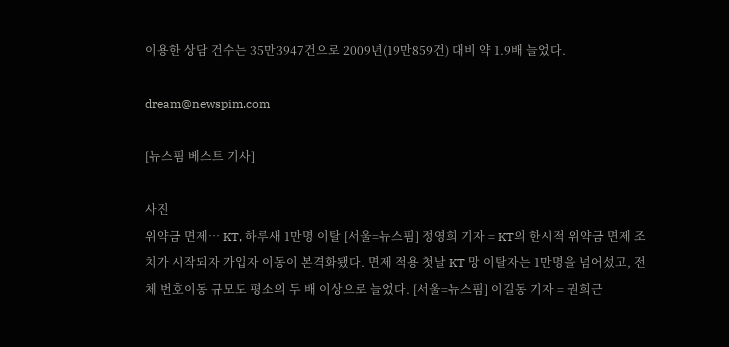이용한 상담 건수는 35만3947건으로 2009년(19만859건) 대비 약 1.9배 늘었다.

dream@newspim.com

[뉴스핌 베스트 기사]

사진
위약금 면제… KT, 하루새 1만명 이탈 [서울=뉴스핌] 정영희 기자 = KT의 한시적 위약금 면제 조치가 시작되자 가입자 이동이 본격화됐다. 면제 적용 첫날 KT 망 이탈자는 1만명을 넘어섰고, 전체 번호이동 규모도 평소의 두 배 이상으로 늘었다. [서울=뉴스핌] 이길동 기자 = 권희근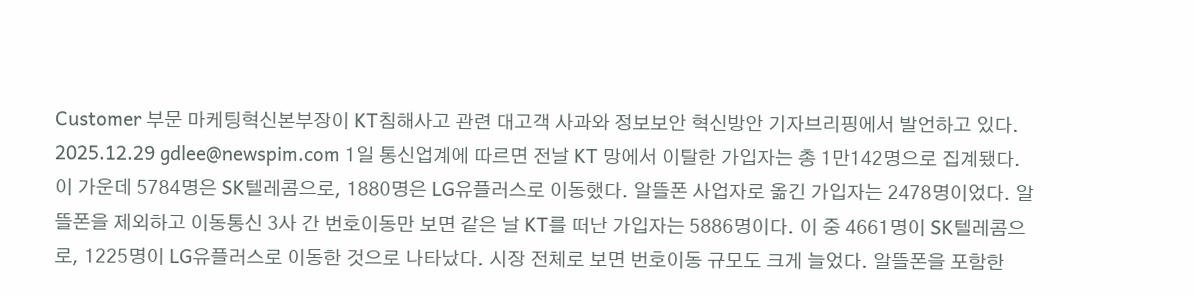Customer 부문 마케팅혁신본부장이 KT침해사고 관련 대고객 사과와 정보보안 혁신방안 기자브리핑에서 발언하고 있다. 2025.12.29 gdlee@newspim.com 1일 통신업계에 따르면 전날 KT 망에서 이탈한 가입자는 총 1만142명으로 집계됐다. 이 가운데 5784명은 SK텔레콤으로, 1880명은 LG유플러스로 이동했다. 알뜰폰 사업자로 옮긴 가입자는 2478명이었다. 알뜰폰을 제외하고 이동통신 3사 간 번호이동만 보면 같은 날 KT를 떠난 가입자는 5886명이다. 이 중 4661명이 SK텔레콤으로, 1225명이 LG유플러스로 이동한 것으로 나타났다. 시장 전체로 보면 번호이동 규모도 크게 늘었다. 알뜰폰을 포함한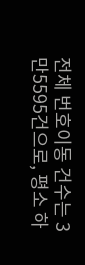전체 번호이동 건수는 3만5595건으로, 평소 하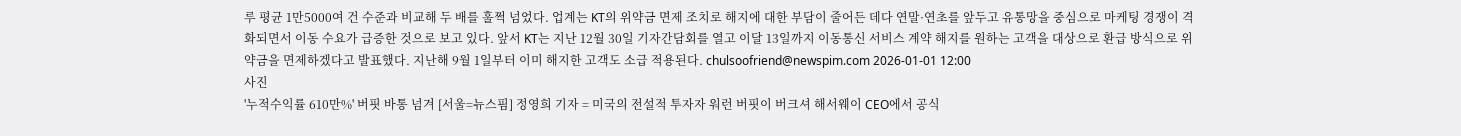루 평균 1만5000여 건 수준과 비교해 두 배를 훌쩍 넘었다. 업계는 KT의 위약금 면제 조치로 해지에 대한 부담이 줄어든 데다 연말·연초를 앞두고 유통망을 중심으로 마케팅 경쟁이 격화되면서 이동 수요가 급증한 것으로 보고 있다. 앞서 KT는 지난 12월 30일 기자간담회를 열고 이달 13일까지 이동통신 서비스 계약 해지를 원하는 고객을 대상으로 환급 방식으로 위약금을 면제하겠다고 발표했다. 지난해 9월 1일부터 이미 해지한 고객도 소급 적용된다. chulsoofriend@newspim.com 2026-01-01 12:00
사진
'누적수익률 610만%' 버핏 바통 넘겨 [서울=뉴스핌] 정영희 기자 = 미국의 전설적 투자자 워런 버핏이 버크셔 해서웨이 CEO에서 공식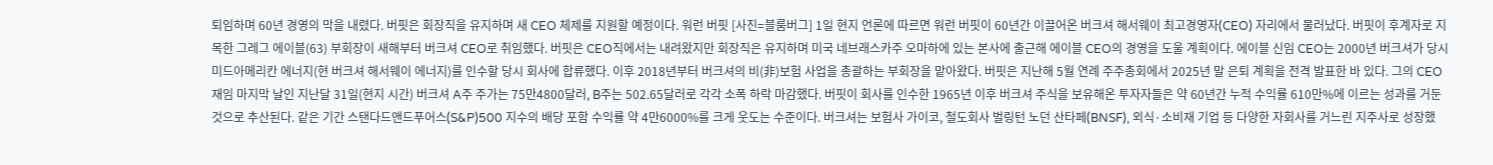퇴임하며 60년 경영의 막을 내렸다. 버핏은 회장직을 유지하며 새 CEO 체제를 지원할 예정이다. 워런 버핏 [사진=블룸버그] 1일 현지 언론에 따르면 워런 버핏이 60년간 이끌어온 버크셔 해서웨이 최고경영자(CEO) 자리에서 물러났다. 버핏이 후계자로 지목한 그레그 에이블(63) 부회장이 새해부터 버크셔 CEO로 취임했다. 버핏은 CEO직에서는 내려왔지만 회장직은 유지하며 미국 네브래스카주 오마하에 있는 본사에 출근해 에이블 CEO의 경영을 도울 계획이다. 에이블 신임 CEO는 2000년 버크셔가 당시 미드아메리칸 에너지(현 버크셔 해서웨이 에너지)를 인수할 당시 회사에 합류했다. 이후 2018년부터 버크셔의 비(非)보험 사업을 총괄하는 부회장을 맡아왔다. 버핏은 지난해 5월 연례 주주총회에서 2025년 말 은퇴 계획을 전격 발표한 바 있다. 그의 CEO 재임 마지막 날인 지난달 31일(현지 시간) 버크셔 A주 주가는 75만4800달러, B주는 502.65달러로 각각 소폭 하락 마감했다. 버핏이 회사를 인수한 1965년 이후 버크셔 주식을 보유해온 투자자들은 약 60년간 누적 수익률 610만%에 이르는 성과를 거둔 것으로 추산된다. 같은 기간 스탠다드앤드푸어스(S&P)500 지수의 배당 포함 수익률 약 4만6000%를 크게 웃도는 수준이다. 버크셔는 보험사 가이코, 철도회사 벌링턴 노던 산타페(BNSF), 외식·소비재 기업 등 다양한 자회사를 거느린 지주사로 성장했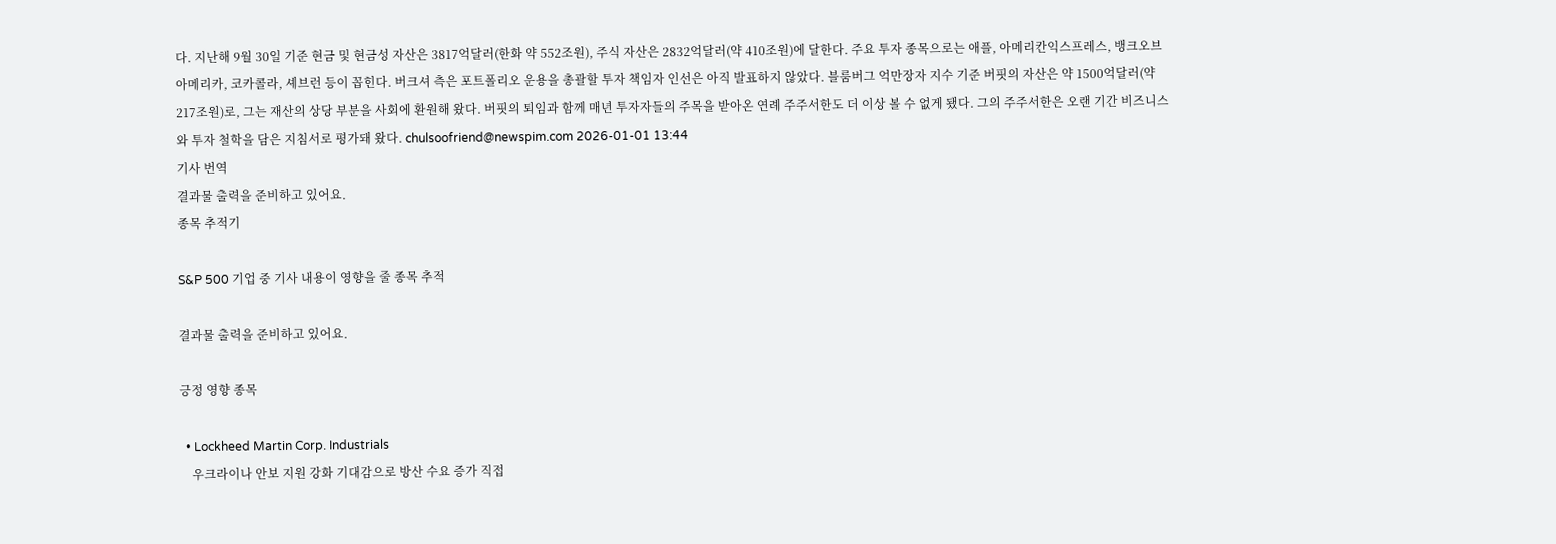다. 지난해 9월 30일 기준 현금 및 현금성 자산은 3817억달러(한화 약 552조원), 주식 자산은 2832억달러(약 410조원)에 달한다. 주요 투자 종목으로는 애플, 아메리칸익스프레스, 뱅크오브아메리카, 코카콜라, 셰브런 등이 꼽힌다. 버크셔 측은 포트폴리오 운용을 총괄할 투자 책임자 인선은 아직 발표하지 않았다. 블룸버그 억만장자 지수 기준 버핏의 자산은 약 1500억달러(약 217조원)로, 그는 재산의 상당 부분을 사회에 환원해 왔다. 버핏의 퇴임과 함께 매년 투자자들의 주목을 받아온 연례 주주서한도 더 이상 볼 수 없게 됐다. 그의 주주서한은 오랜 기간 비즈니스와 투자 철학을 담은 지침서로 평가돼 왔다. chulsoofriend@newspim.com 2026-01-01 13:44
기사 번역
결과물 출력을 준비하고 있어요.
종목 추적기

S&P 500 기업 중 기사 내용이 영향을 줄 종목 추적

결과물 출력을 준비하고 있어요.

긍정 영향 종목

  • Lockheed Martin Corp. Industrials
    우크라이나 안보 지원 강화 기대감으로 방산 수요 증가 직접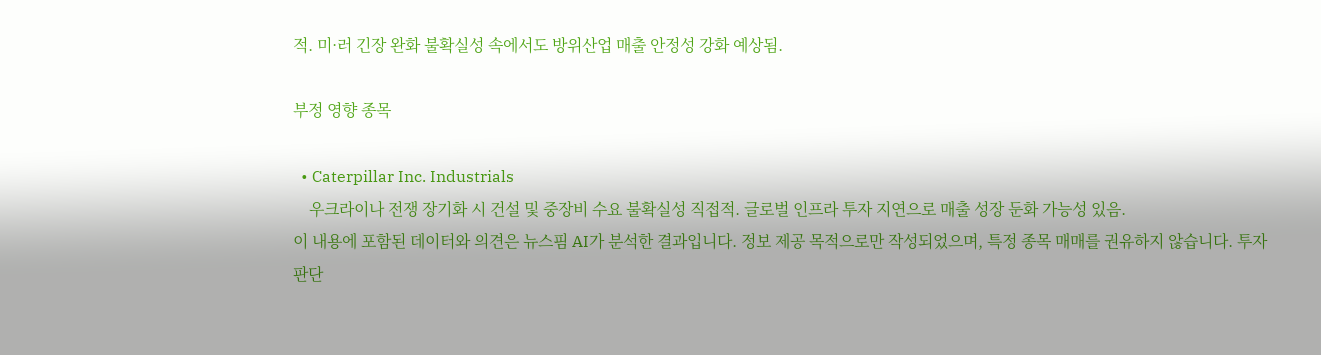적. 미·러 긴장 완화 불확실성 속에서도 방위산업 매출 안정성 강화 예상됨.

부정 영향 종목

  • Caterpillar Inc. Industrials
    우크라이나 전쟁 장기화 시 건설 및 중장비 수요 불확실성 직접적. 글로벌 인프라 투자 지연으로 매출 성장 둔화 가능성 있음.
이 내용에 포함된 데이터와 의견은 뉴스핌 AI가 분석한 결과입니다. 정보 제공 목적으로만 작성되었으며, 특정 종목 매매를 권유하지 않습니다. 투자 판단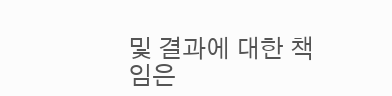및 결과에 대한 책임은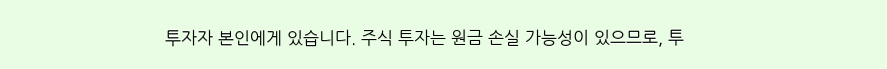투자자 본인에게 있습니다. 주식 투자는 원금 손실 가능성이 있으므로, 투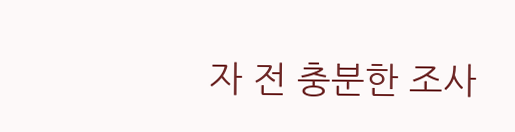자 전 충분한 조사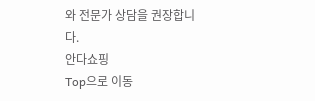와 전문가 상담을 권장합니다.
안다쇼핑
Top으로 이동